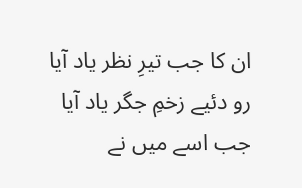ان کا جب تیرِ نظر یاد آیا
رو دئیے زخمِ جگر یاد آیا
جب اسے میں نے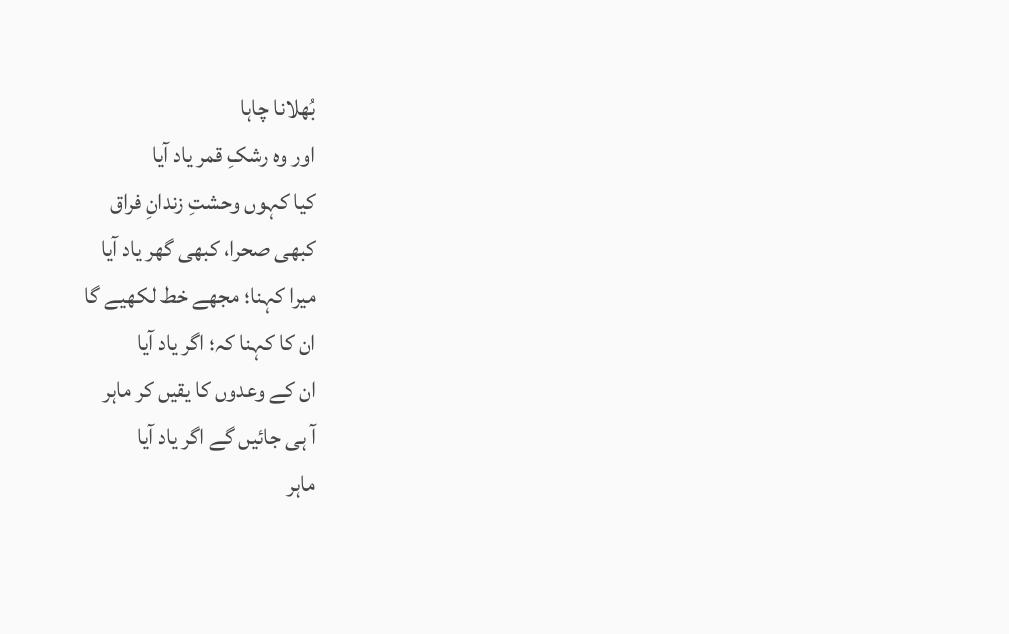بُھلانا چاہا
اور وہ رشکِ قمر یاد آیا
کیا کہوں وحشتِ زندانِ فراق
کبھی صحرا، کبھی گھر یاد آیا
میرا کہنا؛ مجھے خط لکھیے گا
ان کا کہنا کہ؛ اگر یاد آیا
ان کے وعدوں کا یقیں کر ماہر
آ ہی جائیں گے اگر یاد آیا
ماہر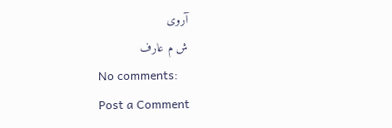آروی
ش م عارف
No comments:
Post a Comment